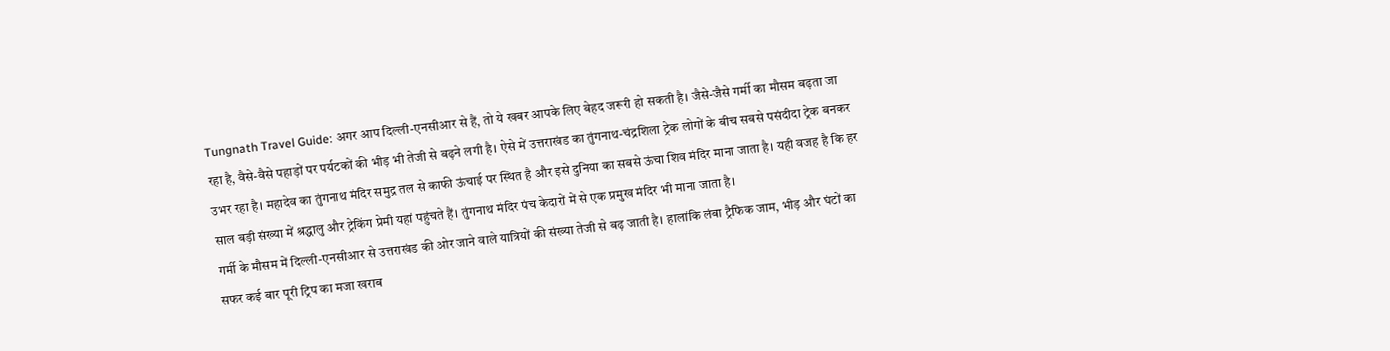Tungnath Travel Guide: अगर आप दिल्ली-एनसीआर से हैं, तो ये खबर आपके लिए बेहद जरूरी हो सकती है। जैसे-जैसे गर्मी का मौसम बढ़ता जा रहा है, वैसे-वैसे पहाड़ों पर पर्यटकों की भीड़ भी तेजी से बढ़ने लगी है। ऐसे में उत्तराखंड का तुंगनाथ-चंद्रशिला ट्रेक लोगों के बीच सबसे पसंदीदा ट्रेक बनकर उभर रहा है। महादेव का तुंगनाथ मंदिर समुद्र तल से काफी ऊंचाई पर स्थित है और इसे दुनिया का सबसे ऊंचा शिव मंदिर माना जाता है। यही वजह है कि हर साल बड़ी संख्या में श्रद्धालु और ट्रेकिंग प्रेमी यहां पहुंचते हैं। तुंगनाथ मंदिर पंच केदारों में से एक प्रमुख मंदिर भी माना जाता है।
गर्मी के मौसम में दिल्ली-एनसीआर से उत्तराखंड की ओर जाने वाले यात्रियों की संख्या तेजी से बढ़ जाती है। हालांकि लंबा ट्रैफिक जाम, भीड़ और घंटों का सफर कई बार पूरी ट्रिप का मजा खराब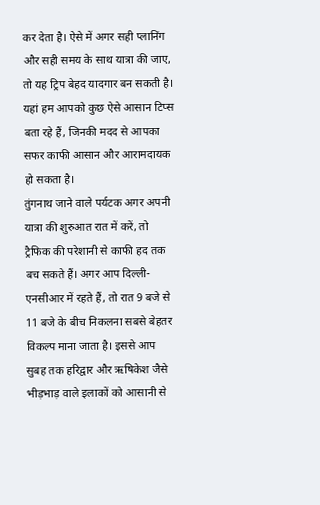कर देता है। ऐसे में अगर सही प्लानिंग और सही समय के साथ यात्रा की जाए, तो यह ट्रिप बेहद यादगार बन सकती है। यहां हम आपको कुछ ऐसे आसान टिप्स बता रहे हैं, जिनकी मदद से आपका सफर काफी आसान और आरामदायक हो सकता है।
तुंगनाथ जाने वाले पर्यटक अगर अपनी यात्रा की शुरुआत रात में करें, तो ट्रैफिक की परेशानी से काफी हद तक बच सकते हैं। अगर आप दिल्ली-एनसीआर में रहते हैं, तो रात 9 बजे से 11 बजे के बीच निकलना सबसे बेहतर विकल्प माना जाता है। इससे आप सुबह तक हरिद्वार और ऋषिकेश जैसे भीड़भाड़ वाले इलाकों को आसानी से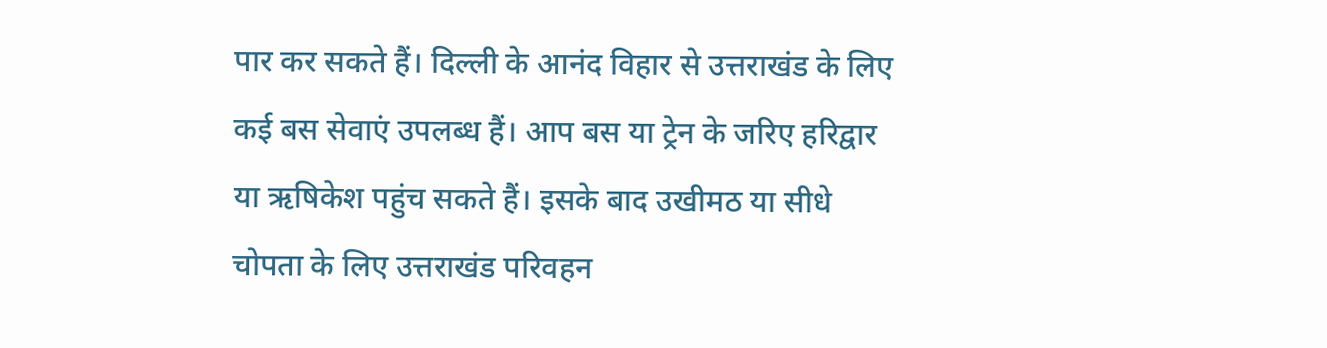पार कर सकते हैं। दिल्ली के आनंद विहार से उत्तराखंड के लिए कई बस सेवाएं उपलब्ध हैं। आप बस या ट्रेन के जरिए हरिद्वार या ऋषिकेश पहुंच सकते हैं। इसके बाद उखीमठ या सीधे चोपता के लिए उत्तराखंड परिवहन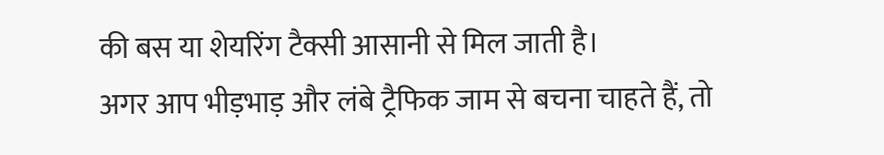की बस या शेयरिंग टैक्सी आसानी से मिल जाती है।
अगर आप भीड़भाड़ और लंबे ट्रैफिक जाम से बचना चाहते हैं, तो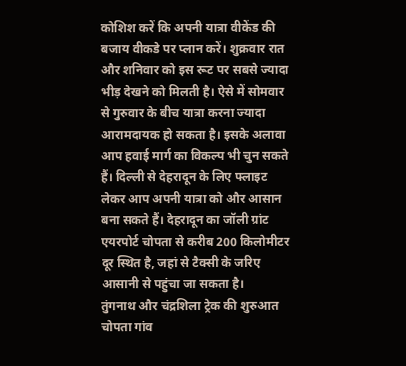कोशिश करें कि अपनी यात्रा वीकेंड की बजाय वीकडे पर प्लान करें। शुक्रवार रात और शनिवार को इस रूट पर सबसे ज्यादा भीड़ देखने को मिलती है। ऐसे में सोमवार से गुरुवार के बीच यात्रा करना ज्यादा आरामदायक हो सकता है। इसके अलावा आप हवाई मार्ग का विकल्प भी चुन सकते हैं। दिल्ली से देहरादून के लिए फ्लाइट लेकर आप अपनी यात्रा को और आसान बना सकते हैं। देहरादून का जॉली ग्रांट एयरपोर्ट चोपता से करीब 200 किलोमीटर दूर स्थित है, जहां से टैक्सी के जरिए आसानी से पहुंचा जा सकता है।
तुंगनाथ और चंद्रशिला ट्रेक की शुरुआत चोपता गांव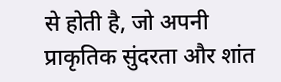से होती है, जो अपनी प्राकृतिक सुंदरता और शांत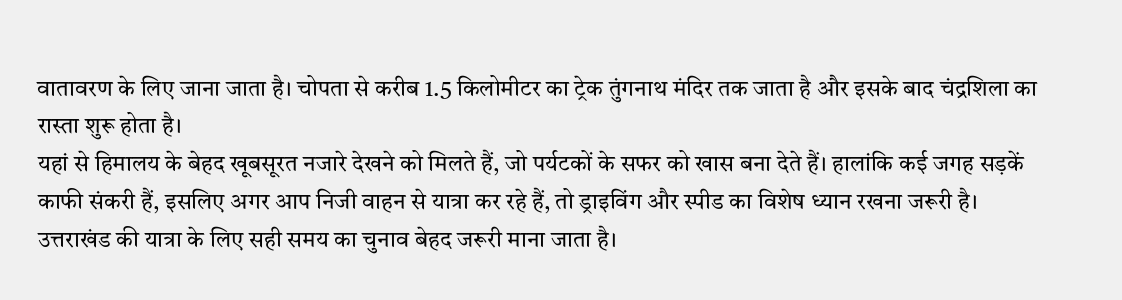वातावरण के लिए जाना जाता है। चोपता से करीब 1.5 किलोमीटर का ट्रेक तुंगनाथ मंदिर तक जाता है और इसके बाद चंद्रशिला का रास्ता शुरू होता है।
यहां से हिमालय के बेहद खूबसूरत नजारे देखने को मिलते हैं, जो पर्यटकों के सफर को खास बना देते हैं। हालांकि कई जगह सड़कें काफी संकरी हैं, इसलिए अगर आप निजी वाहन से यात्रा कर रहे हैं, तो ड्राइविंग और स्पीड का विशेष ध्यान रखना जरूरी है।
उत्तराखंड की यात्रा के लिए सही समय का चुनाव बेहद जरूरी माना जाता है।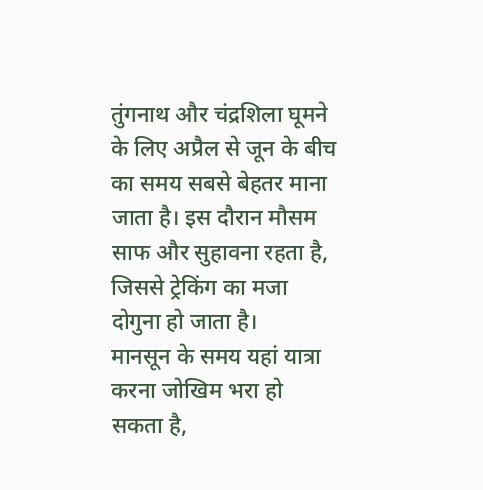तुंगनाथ और चंद्रशिला घूमने के लिए अप्रैल से जून के बीच का समय सबसे बेहतर माना जाता है। इस दौरान मौसम साफ और सुहावना रहता है, जिससे ट्रेकिंग का मजा दोगुना हो जाता है।
मानसून के समय यहां यात्रा करना जोखिम भरा हो सकता है,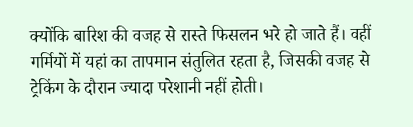क्योंकि बारिश की वजह से रास्ते फिसलन भरे हो जाते हैं। वहीं गर्मियों में यहां का तापमान संतुलित रहता है, जिसकी वजह से ट्रेकिंग के दौरान ज्यादा परेशानी नहीं होती।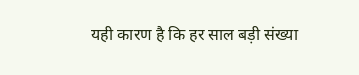यही कारण है कि हर साल बड़ी संख्या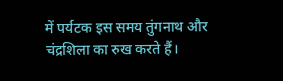में पर्यटक इस समय तुंगनाथ और चंद्रशिला का रुख करते हैं।